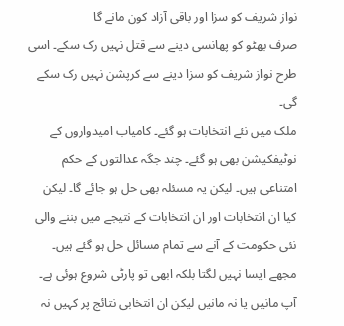نواز شریف کو سزا اور باقی آزاد کون مانے گا
صرف بھٹو کو پھانسی دینے سے قتل نہیں رک سکے۔ اسی طرح نواز شریف کو سزا دینے سے کرپشن نہیں رک سکے گی۔
ملک میں نئے انتخابات ہو گئے۔ کامیاب امیدواروں کے نوٹیفکیشن بھی ہو گئے۔ چند جگہ عدالتوں کے حکم امتناعی ہیں۔ لیکن یہ مسئلہ بھی حل ہو جائے گا۔ لیکن کیا ان انتخابات اور ان انتخابات کے نتیجے میں بننے والی نئی حکومت کے آنے سے تمام مسائل حل ہو گئے ہیں۔ مجھے ایسا نہیں لگتا بلکہ ابھی تو پارٹی شروع ہوئی ہے۔ آپ مانیں یا نہ مانیں لیکن ان انتخابی نتائج پر کہیں نہ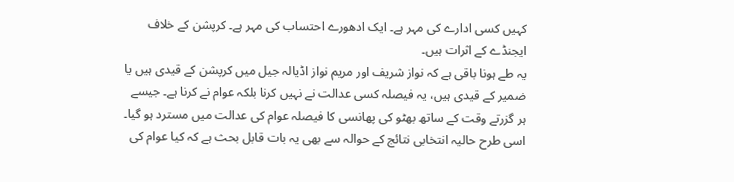کہیں کسی ادارے کی مہر ہے۔ ایک ادھورے احتساب کی مہر ہے۔ کرپشن کے خلاف ایجنڈے کے اثرات ہیں۔
یہ طے ہونا باقی ہے کہ نواز شریف اور مریم نواز اڈیالہ جیل میں کرپشن کے قیدی ہیں یا ضمیر کے قیدی ہیں، یہ فیصلہ کسی عدالت نے نہیں کرنا بلکہ عوام نے کرنا ہے۔ جیسے ہر گزرتے وقت کے ساتھ بھٹو کی پھانسی کا فیصلہ عوام کی عدالت میں مسترد ہو گیا۔ اسی طرح حالیہ انتخابی نتائج کے حوالہ سے بھی یہ بات قابل بحث ہے کہ کیا عوام کی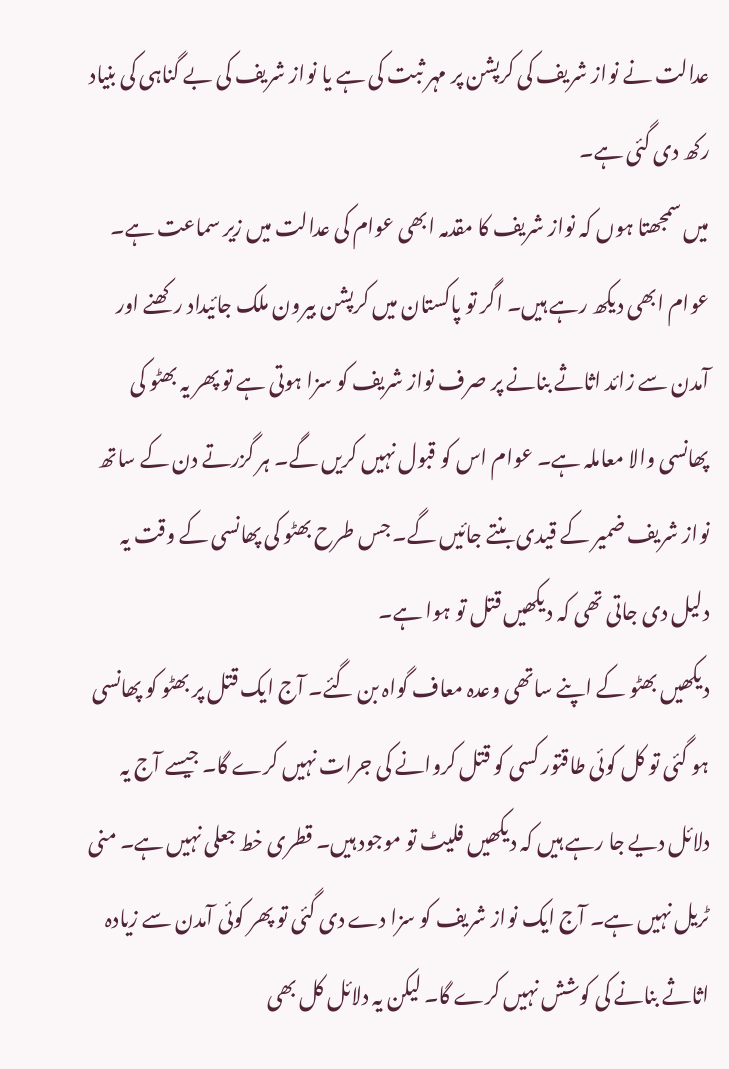عدالت نے نواز شریف کی کرپشن پر مہر ثبت کی ہے یا نواز شریف کی بے گناہی کی بنیاد رکھ دی گئی ہے۔
میں سمجھتا ہوں کہ نواز شریف کا مقدمہ ابھی عوام کی عدالت میں زیر سماعت ہے۔ عوام ابھی دیکھ رہے ہیں۔ اگر تو پاکستان میں کرپشن بیرون ملک جائیداد رکھنے اور آمدن سے زائد اثاثے بنانے پر صرف نواز شریف کو سزا ہوتی ہے تو پھر یہ بھٹو کی پھانسی والا معاملہ ہے۔ عوام اس کو قبول نہیں کریں گے۔ ہر گزرتے دن کے ساتھ نواز شریف ضمیر کے قیدی بنتے جائیں گے۔ جس طرح بھٹو کی پھانسی کے وقت یہ دلیل دی جاتی تھی کہ دیکھیں قتل تو ہوا ہے۔
دیکھیں بھٹو کے اپنے ساتھی وعدہ معاف گواہ بن گئے۔ آج ایک قتل پر بھٹو کو پھانسی ہو گئی تو کل کوئی طاقتور کسی کو قتل کروانے کی جرات نہیں کرے گا۔ جیسے آج یہ دلائل دیے جا رہے ہیں کہ دیکھیں فلیٹ تو موجود ہیں۔ قطری خط جعلی نہیں ہے۔ منی ٹریل نہیں ہے۔ آج ایک نواز شریف کو سزا دے دی گئی تو پھر کوئی آمدن سے زیادہ اثاثے بنانے کی کوشش نہیں کرے گا۔ لیکن یہ دلائل کل بھی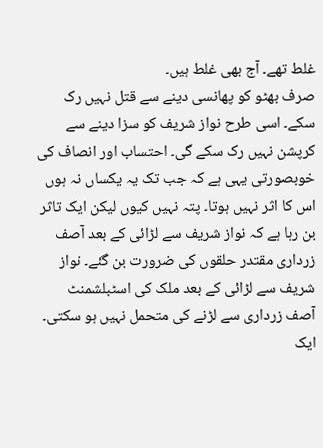غلط تھے۔ آج بھی غلط ہیں۔
صرف بھٹو کو پھانسی دینے سے قتل نہیں رک سکے۔ اسی طرح نواز شریف کو سزا دینے سے کرپشن نہیں رک سکے گی۔ احتساب اور انصاف کی خوبصورتی یہی ہے کہ جب تک یہ یکساں نہ ہوں اس کا اثر نہیں ہوتا۔ پتہ نہیں کیوں لیکن ایک تاثر بن رہا ہے کہ نواز شریف سے لڑائی کے بعد آصف زرداری مقتدر حلقوں کی ضرورت بن گئے۔ نواز شریف سے لڑائی کے بعد ملک کی اسٹبلشمنٹ آصف زرداری سے لڑنے کی متحمل نہیں ہو سکتی۔ ایک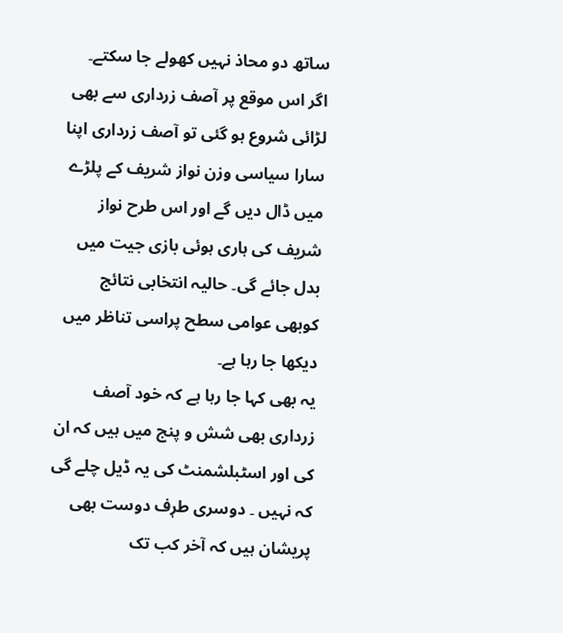ساتھ دو محاذ نہیں کھولے جا سکتے۔ اگر اس موقع پر آصف زرداری سے بھی لڑائی شروع ہو گئی تو آصف زرداری اپنا سارا سیاسی وزن نواز شریف کے پلڑے میں ڈال دیں گے اور اس طرح نواز شریف کی ہاری ہوئی بازی جیت میں بدل جائے گی۔ حالیہ انتخابی نتائج کوبھی عوامی سطح پراسی تناظر میں دیکھا جا رہا ہے۔
یہ بھی کہا جا رہا ہے کہ خود آصف زرداری بھی شش و پنج میں ہیں کہ ان کی اور اسٹبلشمنٹ کی یہ ڈیل چلے گی کہ نہیں ۔ دوسری طرٖف دوست بھی پریشان ہیں کہ آخر کب تک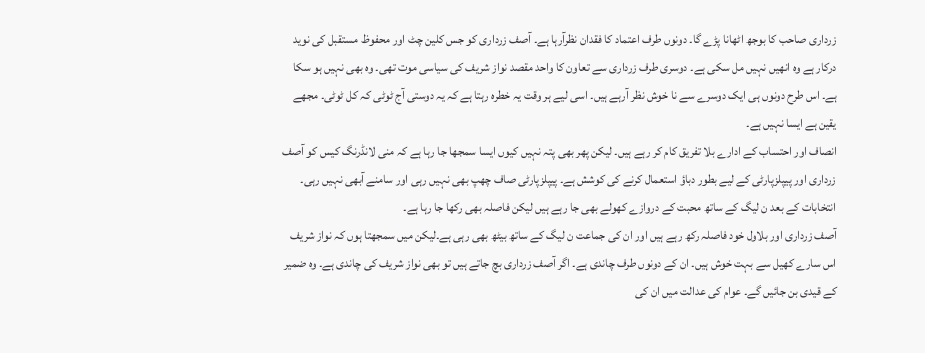زرداری صاحب کا بوجھ اٹھانا پڑے گا۔ دونوں طرف اعتماد کا فقدان نظرآرہا ہے۔ آصف زرداری کو جس کلین چٹ اور محفوظ مستقبل کی نوید درکار ہے وہ انھیں نہیں مل سکی ہے۔ دوسری طرف زرداری سے تعاون کا واحد مقصد نواز شریف کی سیاسی موت تھی۔ وہ بھی نہیں ہو سکا ہے۔ اس طرح دونوں ہی ایک دوسرے سے نا خوش نظر آرہے ہیں۔ اسی لیے ہر وقت یہ خطرہ رہتا ہے کہ یہ دوستی آج ٹوٹی کہ کل ٹوٹی۔ مجھے یقین ہے ایسا نہیں ہے۔
انصاف اور احتساب کے ادارے بلا تفریق کام کر رہے ہیں۔ لیکن پھر بھی پتہ نہیں کیوں ایسا سمجھا جا رہا ہے کہ منی لانڈرنگ کیس کو آصف زرداری اور پیپلزپارٹی کے لیے بطور دباؤ استعمال کرنے کی کوشش ہے۔ پیپلزپارٹی صاف چھپ بھی نہیں رہی اور سامنے آبھی نہیں رہی۔ انتخابات کے بعد ن لیگ کے ساتھ محبت کے دروازے کھولے بھی جا رہے ہیں لیکن فاصلہ بھی رکھا جا رہا ہے۔
آصف زرداری اور بلاول خود فاصلہ رکھ رہے ہیں اور ان کی جماعت ن لیگ کے ساتھ بیٹھ بھی رہی ہے۔لیکن میں سمجھتا ہوں کہ نواز شریف اس سارے کھیل سے بہت خوش ہیں۔ ان کے دونوں طرف چاندی ہے۔ اگر آصف زرداری بچ جاتے ہیں تو بھی نواز شریف کی چاندی ہے۔ وہ ضمیر کے قیدی بن جائیں گے۔ عوام کی عدالت میں ان کی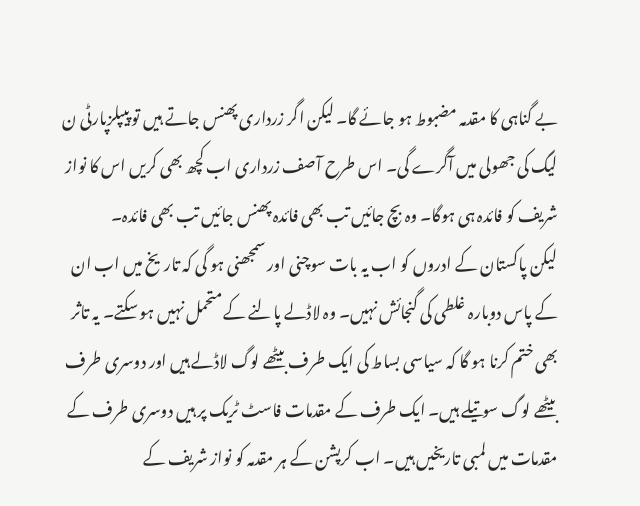بے گناہی کا مقدمہ مضبوط ہو جائے گا۔ لیکن اگر زرداری پھنس جاتے ہیں تو پیپلزپارٹی ن لیگ کی جھولی میں آگرے گی۔ اس طرح آصف زرداری اب کچھ بھی کریں اس کا نواز شریف کو فائدہ ہی ہوگا۔ وہ بچ جائیں تب بھی فائدہ پھنس جائیں تب بھی فائدہ۔
لیکن پاکستان کے ادروں کو اب یہ بات سوچنی اور سمجھنی ہو گی کہ تاریخ میں اب ان کے پاس دوبارہ غلطی کی گنجائش نہیں۔ وہ لاڈلے پالنے کے متحمل نہیں ہو سکتے۔ یہ تاثر بھی ختم کرنا ہو گا کہ سیاسی بساط کی ایک طرف بیٹھے لوگ لاڈلے ہیں اور دوسری طرف بیٹھے لوگ سوتیلے ہیں۔ ایک طرف کے مقدمات فاسٹ ٹریک پر ہیں دوسری طرف کے مقدمات میں لمبی تاریخیں ہیں۔ اب کرپشن کے ہر مقدمہ کو نواز شریف کے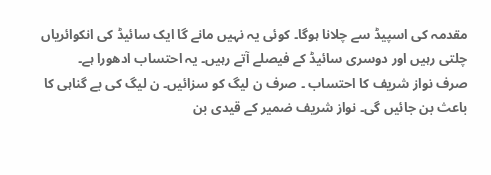مقدمہ کی اسپیڈ سے چلانا ہوگا۔ کوئی یہ نہیں مانے گا ایک سائیڈ کی انکوائریاں چلتی رہیں اور دوسری سائیڈ کے فیصلے آتے رہیں۔ یہ احتساب ادھورا ہے۔
صرف نواز شریف کا احتساب ۔ صرف ن لیگ کو سزائیں۔ ن لیگ کی بے گناہی کا باعث بن جائیں گی۔ نواز شریف ضمیر کے قیدی بن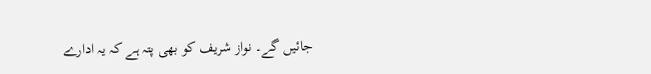جائیں گے۔ نواز شریف کو بھی پتہ ہے کہ یہ ادارے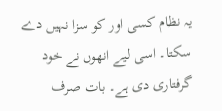یہ نظام کسی اور کو سزا نہیں دے سکتا۔ اسی لیے انھوں نے خود گرفتاری دی ہے۔ بات صرف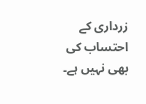زرداری کے احتساب کی بھی نہیں ہے۔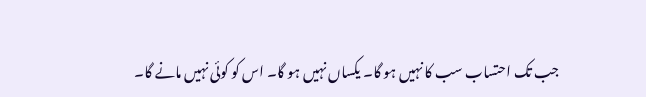جب تک احتساب سب کا نہیں ہو گا۔ یکساں نہیں ہو گا۔ اس کو کوئی نہیں مانے گا۔